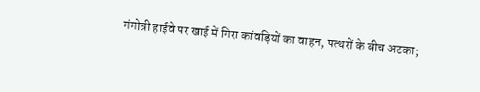गंगोत्री हाईवे पर खाई में गिरा कांवड़ियों का वाहन, पत्थरों के बीच अटका;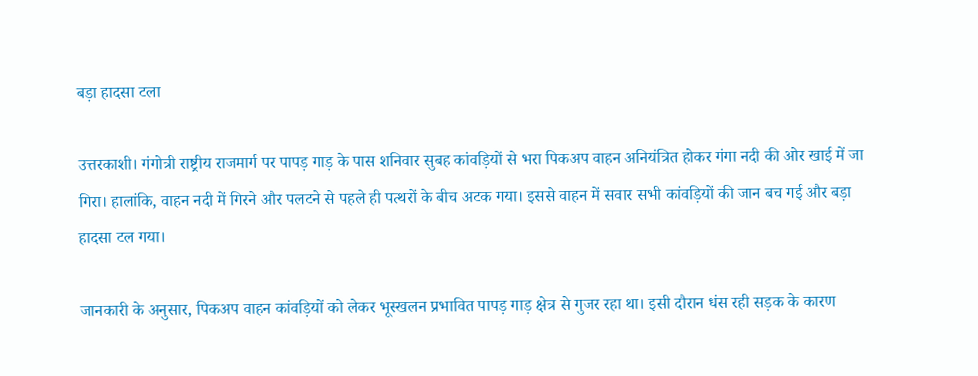बड़ा हादसा टला

उत्तरकाशी। गंगोत्री राष्ट्रीय राजमार्ग पर पापड़ गाड़ के पास शनिवार सुबह कांवड़ियों से भरा पिकअप वाहन अनियंत्रित होकर गंगा नदी की ओर खाई में जा गिरा। हालांकि, वाहन नदी में गिरने और पलटने से पहले ही पत्थरों के बीच अटक गया। इससे वाहन में सवार सभी कांवड़ियों की जान बच गई और बड़ा हादसा टल गया।

जानकारी के अनुसार, पिकअप वाहन कांवड़ियों को लेकर भूस्खलन प्रभावित पापड़ गाड़ क्षेत्र से गुजर रहा था। इसी दौरान धंस रही सड़क के कारण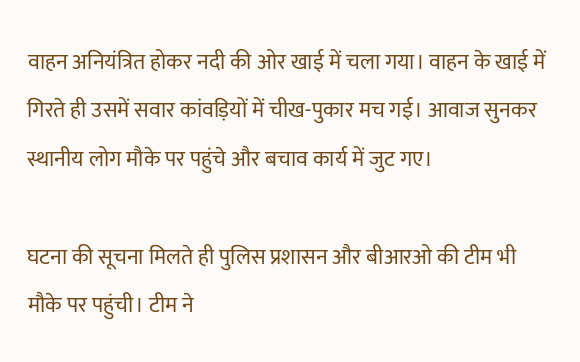वाहन अनियंत्रित होकर नदी की ओर खाई में चला गया। वाहन के खाई में गिरते ही उसमें सवार कांवड़ियों में चीख-पुकार मच गई। आवाज सुनकर स्थानीय लोग मौके पर पहुंचे और बचाव कार्य में जुट गए।

घटना की सूचना मिलते ही पुलिस प्रशासन और बीआरओ की टीम भी मौके पर पहुंची। टीम ने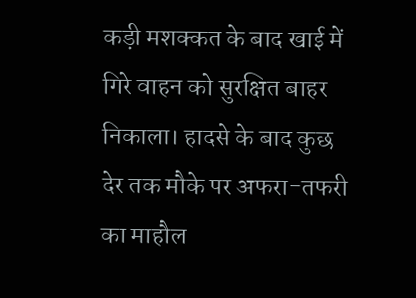कड़ी मशक्कत के बाद खाई में गिरे वाहन को सुरक्षित बाहर निकाला। हादसे के बाद कुछ देर तक मौके पर अफरा-तफरी का माहौल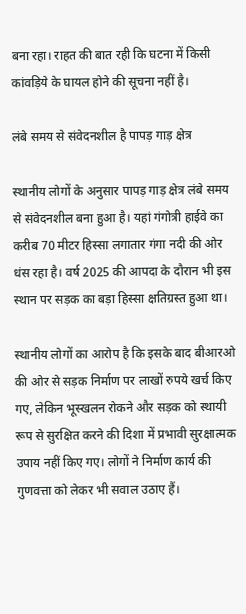बना रहा। राहत की बात रही कि घटना में किसी कांवड़िये के घायल होने की सूचना नहीं है।

लंबे समय से संवेदनशील है पापड़ गाड़ क्षेत्र

स्थानीय लोगों के अनुसार पापड़ गाड़ क्षेत्र लंबे समय से संवेदनशील बना हुआ है। यहां गंगोत्री हाईवे का करीब 70 मीटर हिस्सा लगातार गंगा नदी की ओर धंस रहा है। वर्ष 2025 की आपदा के दौरान भी इस स्थान पर सड़क का बड़ा हिस्सा क्षतिग्रस्त हुआ था।

स्थानीय लोगों का आरोप है कि इसके बाद बीआरओ की ओर से सड़क निर्माण पर लाखों रुपये खर्च किए गए, लेकिन भूस्खलन रोकने और सड़क को स्थायी रूप से सुरक्षित करने की दिशा में प्रभावी सुरक्षात्मक उपाय नहीं किए गए। लोगों ने निर्माण कार्य की गुणवत्ता को लेकर भी सवाल उठाए हैं।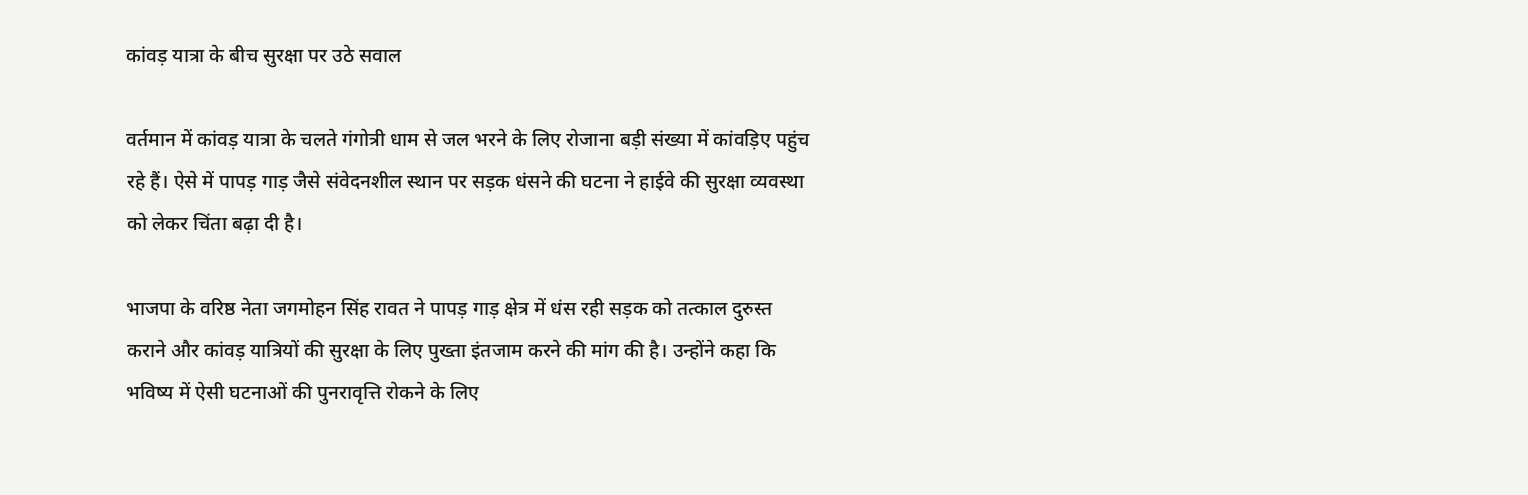कांवड़ यात्रा के बीच सुरक्षा पर उठे सवाल

वर्तमान में कांवड़ यात्रा के चलते गंगोत्री धाम से जल भरने के लिए रोजाना बड़ी संख्या में कांवड़िए पहुंच रहे हैं। ऐसे में पापड़ गाड़ जैसे संवेदनशील स्थान पर सड़क धंसने की घटना ने हाईवे की सुरक्षा व्यवस्था को लेकर चिंता बढ़ा दी है।

भाजपा के वरिष्ठ नेता जगमोहन सिंह रावत ने पापड़ गाड़ क्षेत्र में धंस रही सड़क को तत्काल दुरुस्त कराने और कांवड़ यात्रियों की सुरक्षा के लिए पुख्ता इंतजाम करने की मांग की है। उन्होंने कहा कि भविष्य में ऐसी घटनाओं की पुनरावृत्ति रोकने के लिए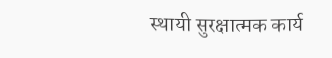स्थायी सुरक्षात्मक कार्य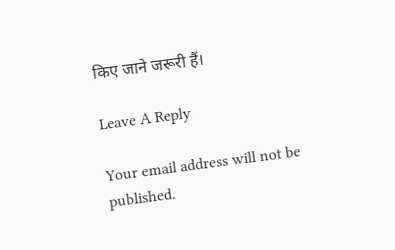किए जाने जरूरी हैं।

Leave A Reply

Your email address will not be published.